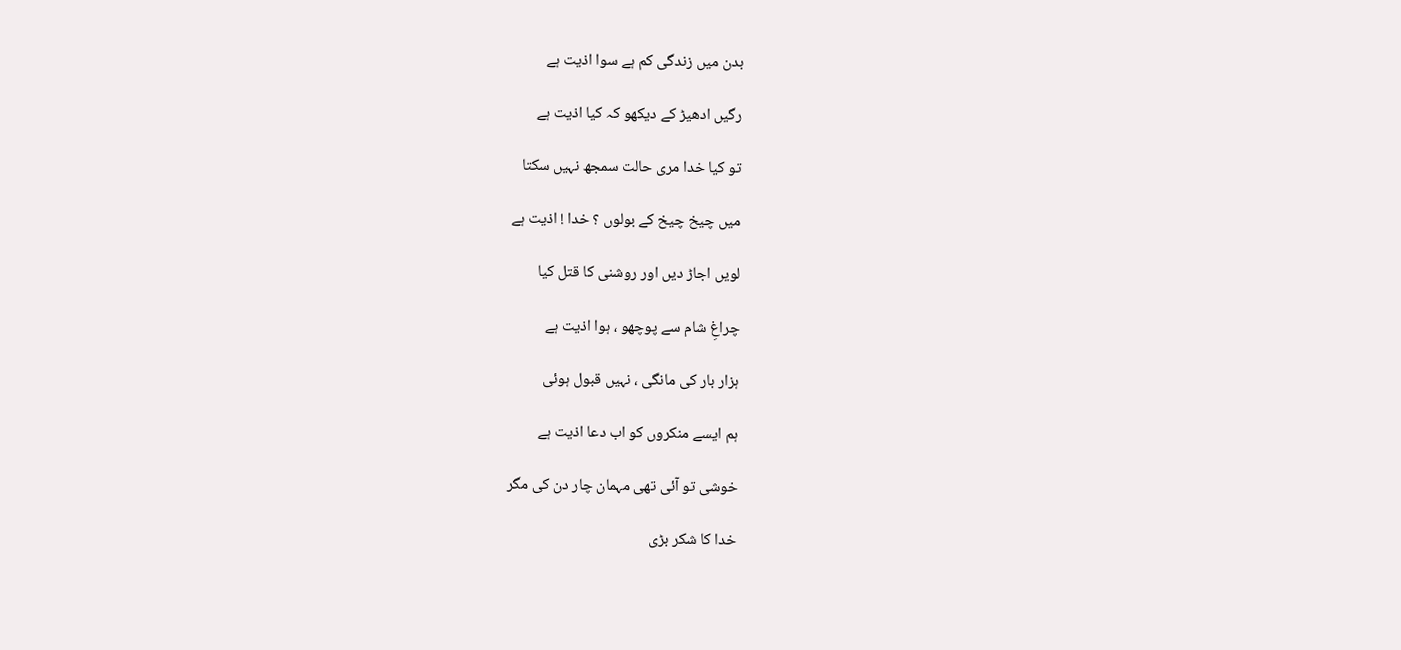بدن میں زندگی کم ہے سوا اذیت ہے

رگیں ادھیڑ کے دیکھو کہ کیا اذیت ہے

تو کیا خدا مری حالت سمجھ نہیں سکتا

میں چیخ چیخ کے بولوں ؟ خدا ! اذیت ہے

لویں اجاڑ دیں اور روشنی کا قتل کیا

چراغِ شام سے پوچھو ، ہوا اذیت ہے

ہزار بار کی مانگی ، نہیں قبول ہوئی

ہم ایسے منکروں کو اب دعا اذیت ہے

خوشی تو آئی تھی مہمان چار دن کی مگر

خدا کا شکر بڑی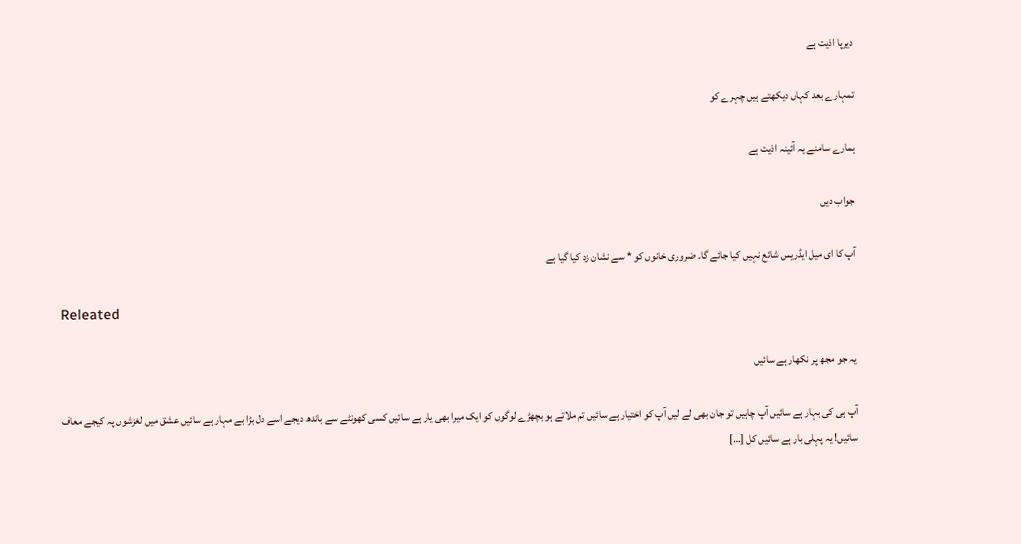دیرپا اذیت ہے

تمہارے بعد کہاں دیکھتے ہیں چہرے کو

ہمارے سامنے یہ آئینہ اذیت ہے

جواب دیں

آپ کا ای میل ایڈریس شائع نہیں کیا جائے گا۔ ضروری خانوں کو * سے نشان زد کیا گیا ہے

Releated

یہ جو مجھ پر نکھار ہے سائیں

آپ ہی کی بہار ہے سائیں آپ چاہیں تو جان بھی لے لیں آپ کو اختیار ہے سائیں تم ملاتے ہو بچھڑے لوگوں کو ایک میرا بھی یار ہے سائیں کسی کھونٹے سے باندھ دیجے اسے دل بڑا بے مہار ہے سائیں عشق میں لغزشوں پہ کیجے معاف سائیں! یہ پہلی بار ہے سائیں کل […]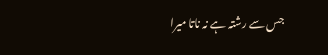جس سے رشتہ ہے نہ ناتا میرا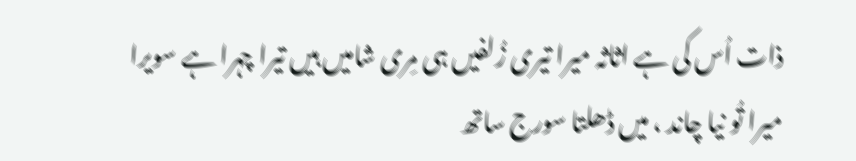ذات اُس کی ہے اثاثہ میرا تیری زُلفیں ہی مِری شامیں ہیں تیرا چہرا ہے سویرا میرا تُو نیا چاند ، میں ڈھلتا سورج ساتھ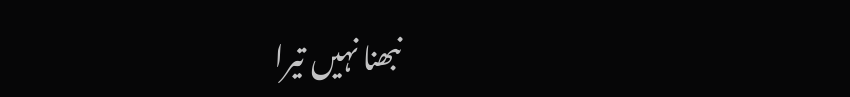نبھنا نہیں تیرا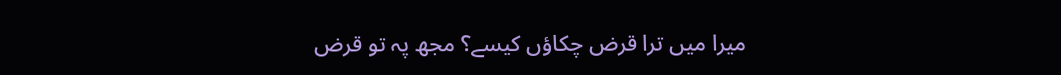میرا میں ترا قرض چکاؤں کیسے؟ مجھ پہ تو قرض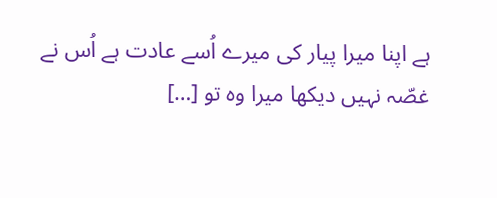ہے اپنا میرا پیار کی میرے اُسے عادت ہے اُس نے غصّہ نہیں دیکھا میرا وہ تو […]